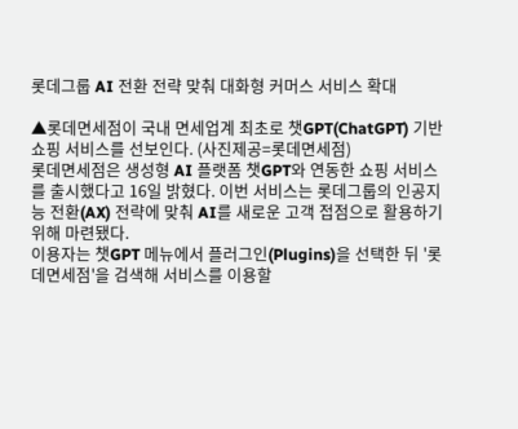롯데그룹 AI 전환 전략 맞춰 대화형 커머스 서비스 확대

▲롯데면세점이 국내 면세업계 최초로 챗GPT(ChatGPT) 기반 쇼핑 서비스를 선보인다. (사진제공=롯데면세점)
롯데면세점은 생성형 AI 플랫폼 챗GPT와 연동한 쇼핑 서비스를 출시했다고 16일 밝혔다. 이번 서비스는 롯데그룹의 인공지능 전환(AX) 전략에 맞춰 AI를 새로운 고객 접점으로 활용하기 위해 마련됐다.
이용자는 챗GPT 메뉴에서 플러그인(Plugins)을 선택한 뒤 '롯데면세점'을 검색해 서비스를 이용할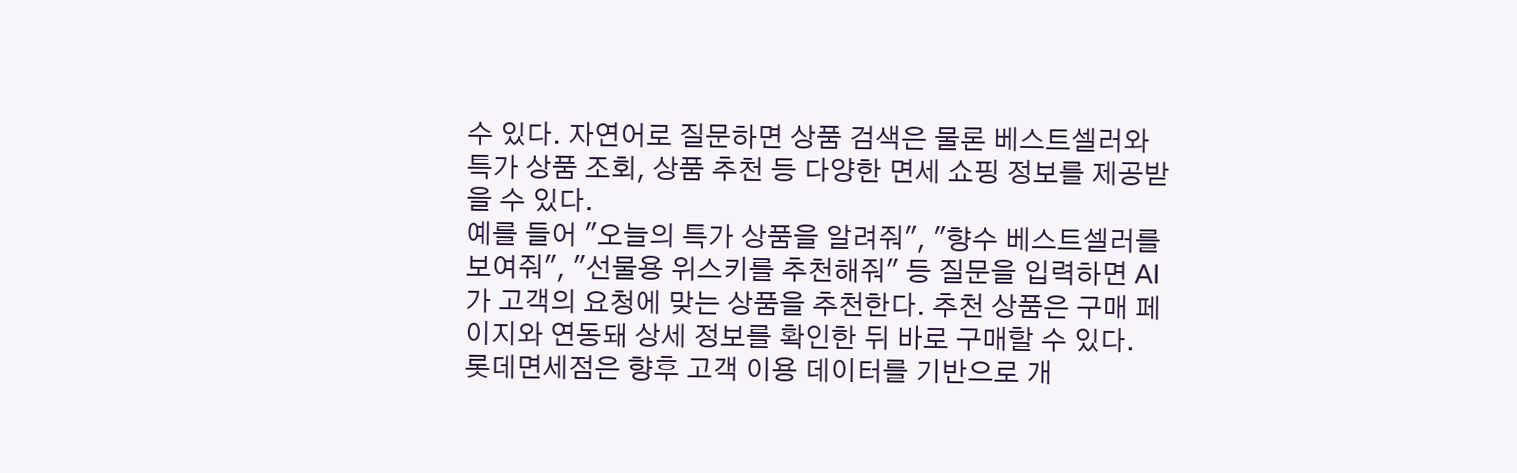수 있다. 자연어로 질문하면 상품 검색은 물론 베스트셀러와 특가 상품 조회, 상품 추천 등 다양한 면세 쇼핑 정보를 제공받을 수 있다.
예를 들어 "오늘의 특가 상품을 알려줘", "향수 베스트셀러를 보여줘", "선물용 위스키를 추천해줘" 등 질문을 입력하면 AI가 고객의 요청에 맞는 상품을 추천한다. 추천 상품은 구매 페이지와 연동돼 상세 정보를 확인한 뒤 바로 구매할 수 있다.
롯데면세점은 향후 고객 이용 데이터를 기반으로 개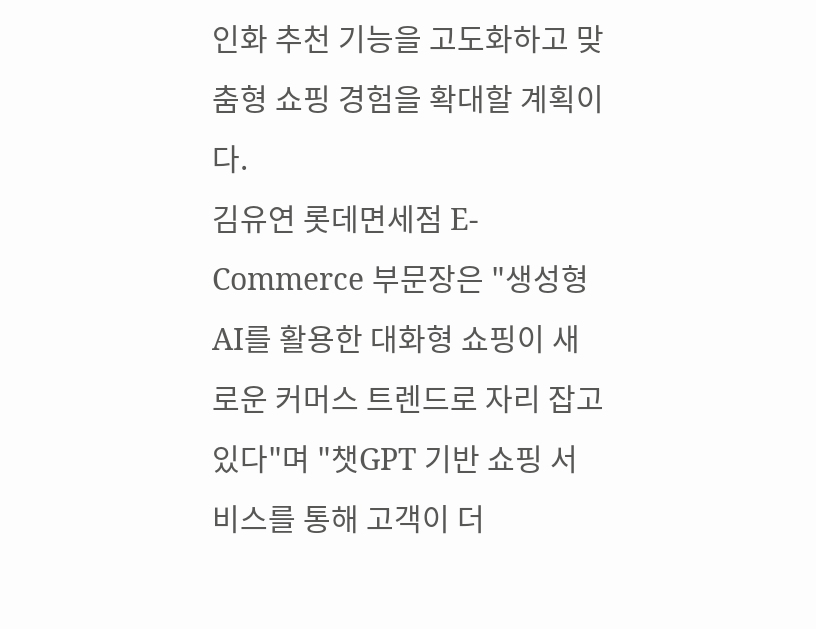인화 추천 기능을 고도화하고 맞춤형 쇼핑 경험을 확대할 계획이다.
김유연 롯데면세점 E-Commerce 부문장은 "생성형 AI를 활용한 대화형 쇼핑이 새로운 커머스 트렌드로 자리 잡고 있다"며 "챗GPT 기반 쇼핑 서비스를 통해 고객이 더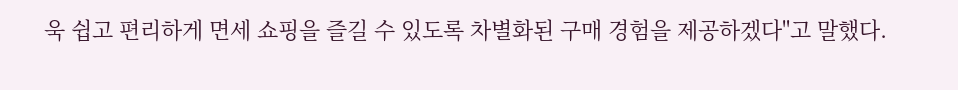욱 쉽고 편리하게 면세 쇼핑을 즐길 수 있도록 차별화된 구매 경험을 제공하겠다"고 말했다.